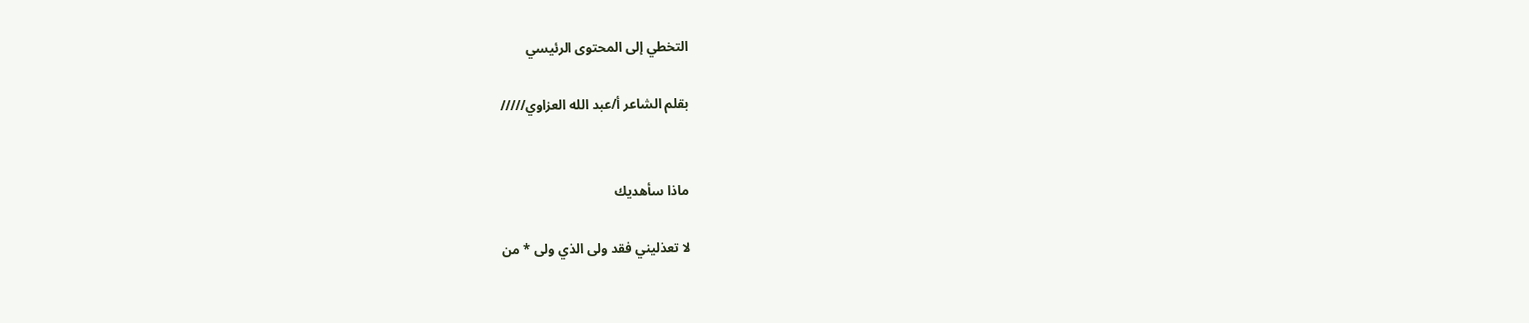التخطي إلى المحتوى الرئيسي

بقلم الشاعر أ/عبد الله العزاوي/////


ماذا سأهديك

لا تعذليني فقد ولى الذي ولى * من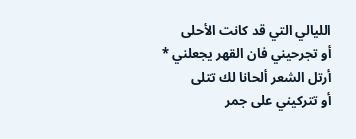الليالي التي قد كانت الأحلى
أو تجرحيني فان القهر يجعلني * أرتل الشعر ألحانا لك تتلى
أو تتركيني على جمر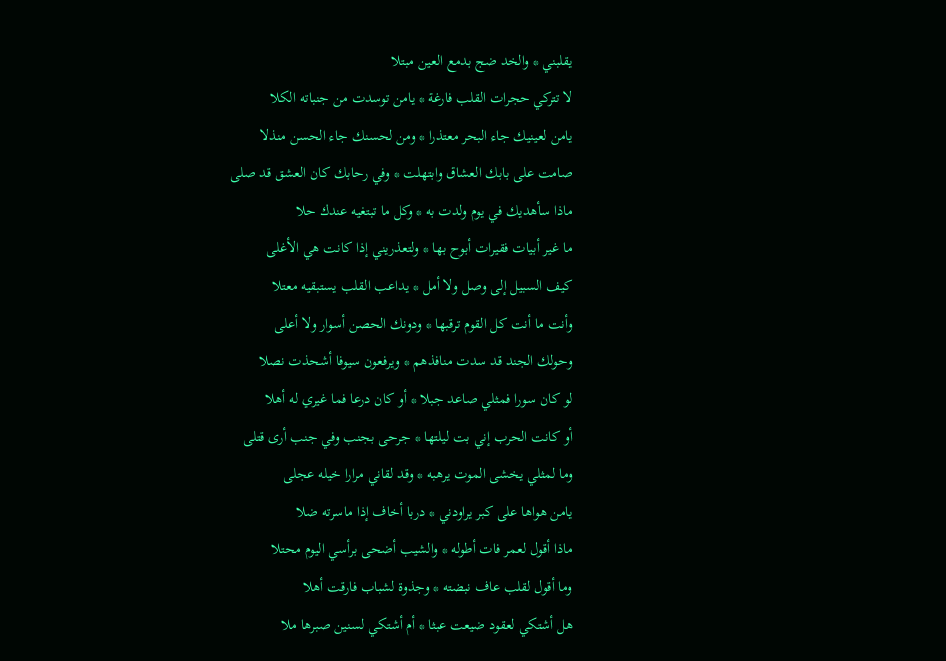يقلبني * والخد ضج بدمع العين مبتلا
لا تتركي حجرات القلب فارغة * يامن توسدت من جنباته الكلا
يامن لعينيك جاء البحر معتذرا * ومن لحسنك جاء الحسن منذلا
صامت على بابك العشاق وابتهلت * وفي رحابك كان العشق قد صلى
ماذا سأهديك في يوم ولدت به * وكل ما تبتغيه عندك حلا
ما غير أبيات فقيرات أبوح بها * ولتعذريني إذا كانت هي الأغلى
كيف السبيل إلى وصل ولا أمل * يداعب القلب يستبقيه معتلا
وأنت ما أنت كل القوم ترقبها * ودونك الحصن أسوار ولا أعلى
وحولك الجند قد سدت منافذهم * ويرفعون سيوفا أشحذت نصلا
لو كان سورا فمثلي صاعد جبلا * أو كان درعا فما غيري له أهلا
أو كانت الحرب إني بت ليلتها * جرحى بجنب وفي جنب أرى قتلى
وما لمثلي يخشى الموت يرهبه * وقد لقاني مرارا خيله عجلى
يامن هواها على كبر يراودني * دربا أخاف إذا ماسرته ضلا
ماذا أقول لعمر فات أطوله * والشيب أضحى برأسي اليوم محتلا
وما أقول لقلب عاف نبضته * وجذوة لشباب فارقت أهلا
هل أشتكي لعقود ضيعت عبثا * أم أشتكي لسنين صبرها ملا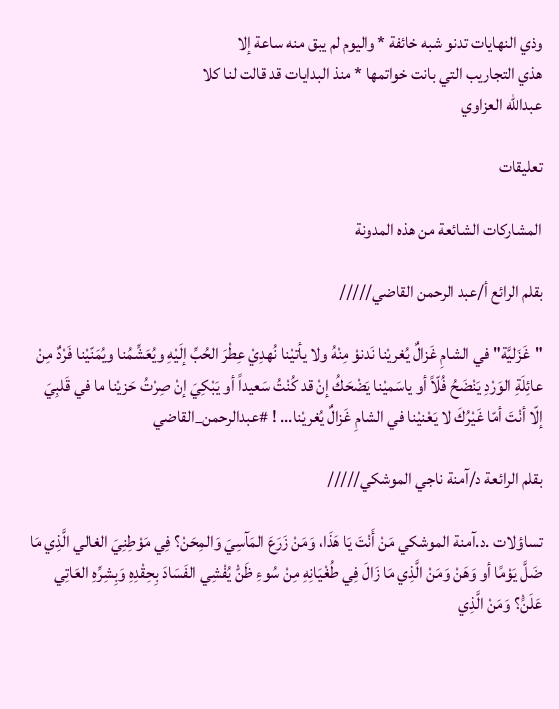وذي النهايات تدنو شبه خائفة * واليوم لم يبق منه ساعة إلا
هذي التجاريب التي بانت خواتمها * منذ البدايات قد قالت لنا كلا
عبدالله العزاوي

تعليقات

المشاركات الشائعة من هذه المدونة

بقلم الرائع أ/عبد الرحمن القاضي/////

"غَزَليَّة" في الشامِ غَزالٌ يُغريْنا نَدنوْ مِنْهُ ولا يأتيْنا نُهدِيْ عِطْرَ الحُبِّ إلَيْهِ ويُعَشِّمُنا ويُمَنّيْنا فَرْدٌ مِنْ عائِلَةِ الوَرْدِ يَنْضَحُ فُلّاً أو ياسَميْنا يَضْحَكُ إنْ قد كُنْتُ سَعيداً أو يَبْكِيَ إنْ صِرْتُ حَزيْنا ما في قَلبِيَ إلّا أنْتَ أمّا غَيْرُكَ لا يَعْنيْنا في الشامِ غَزالٌ يُغريْنا... ! #عبدالرحمن_القاضي

بقلم الرائعة د/آمنة ناجي الموشكي/////

تساؤلات .د.آمنة الموشكي مَنْ أَنْتَ يَا هَذَا، وَمَنْ زَرَعَ المَآسِيَ وَالمِحَنْ؟ فِي مَوْطِنِيَ الغالي الَّذِي مَا ضَلَّ يَوْمًا أو وَهَنْ وَمَنْ الَّذِي مَا زَالَ فِي طُغْيَانِهِ مِنْ سُوءِ ظَنّْ يُفْشِي الفَسَادَ بِحِقْدِهِ وَبِشِرِّهِ العَاتِي عَلَنًْ؟ وَمَنْ الَّذِي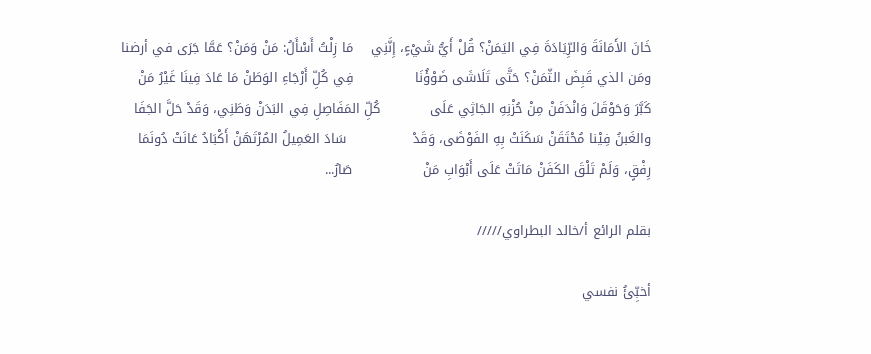خَانَ الأَمَانَةَ وَالرِّيَادَةَ فِي اليَمَنْ؟ قُلْ أَيُّ شَيْءٍ، إِنَّنِي    مَا زِلْتُ أَسْأَلُ: مَنْ وَمَنْ؟ عَمَّا جَرَى في أرضنا           ومَن الذي قَبِضَ الثّمَنْ؟ حَتَّى تَلَاشَى ضَوْؤُنَا              فِي كُلِّ أَرْجَاءِ الوَطَنْ مَا عَادَ فِينَا غَيْرُ مَنْ              كَبَّرَ وَحَوْقَلَ وَانْدَفَنْ مِنْ حُزْنِهِ الجَاثِي عَلَى           كُلِّ المَفَاصِلِ فِي البَدَنْ وَطَنِي، وَقَدْ حَلَّ الجَفَا               والغَبنُ فِيْنا مُحْتَقَنْ سَكَنَتْ بِهِ الفَوْضَى، وَقَدْ               سَادَ العَمِيلُ المُرْتَهَنْ أَكْبَادُ عَانَتْ دُونَمَا               رِفْقٍ، وَلَمْ تَلْقَ الكَفَنْ مَاتَتْ عَلَى أَبْوَابِ مَنْ                صَارُ...

بقلم الرائع أ/خالد البطراوي/////

أخبِّئُ نفسي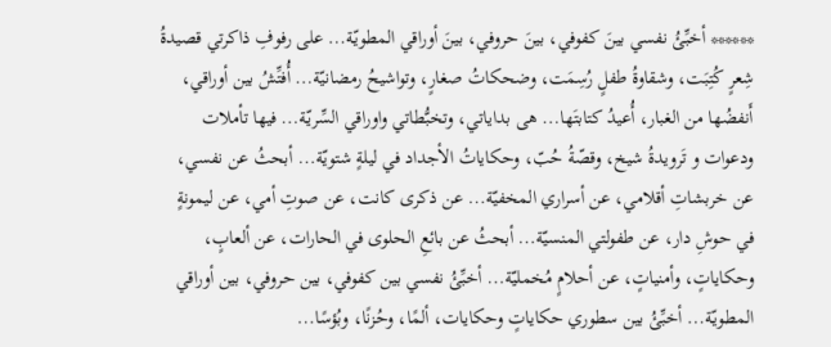****** أخبِّئُ نفسي بينَ كفوفي، بينَ حروفي، بينَ أوراقي المطويّة... على رفوفِ ذاكرتي قصيدةُ شِعرٍ كُتِبَت، وشقاوةُ طفلٍ رُسِمَت، وضحكاتُ صغارٍ، وتواشيحُ رمضانيّة... أُفتِّشُ بين أوراقي، أَنفضُها من الغبار، أُعيدُ كتابتَها... هى بداياتي، وتخبُّطاتي واوراقي السِّريّة... فيها تأملات ودعوات و تَرويدةُ شيخ، وقصّةُ حُبّ، وحكاياتُ الأجداد في ليلةٍ شتويّة... أبحثُ عن نفسي، عن خربشاتِ أقلامي، عن أسراري المخفيّة... عن ذكرى كانت، عن صوتِ أمي، عن ليمونةٍ في حوشِ دار، عن طفولتي المنسيّة... أبحثُ عن بائعِ الحلوى في الحارات، عن ألعابٍ، وحكاياتٍ، وأمنياتٍ، عن أحلامٍ مُخمليّة... أخبِّئُ نفسي بين كفوفي، بين حروفي، بين أوراقي المطويّة... أخبِّئُ بين سطوري حكاياتٍ وحكايات، ألمًا، وحُزنًا، وبُؤسًا...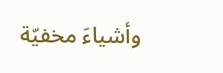وأشياءَ مخفيّة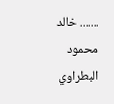....... خالد محمود البطراوي